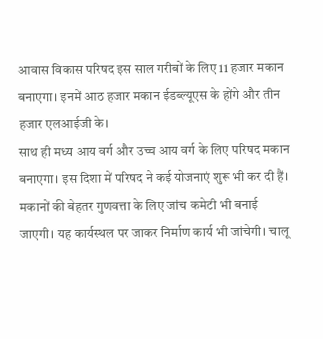आवास विकास परिषद इस साल गरीबों के लिए 11 हजार मकान बनाएगा। इनमें आठ हजार मकान ईडब्ल्यूएस के होंगे और तीन हजार एलआईजी के।
साथ ही मध्य आय वर्ग और उच्च आय वर्ग के लिए परिषद मकान बनाएगा। इस दिशा में परिषद ने कई योजनाएं शुरू भी कर दी हैं।
मकानों की बेहतर गुणवत्ता के लिए जांच कमेटी भी बनाई जाएगी। यह कार्यस्थल पर जाकर निर्माण कार्य भी जांचेगी। चालू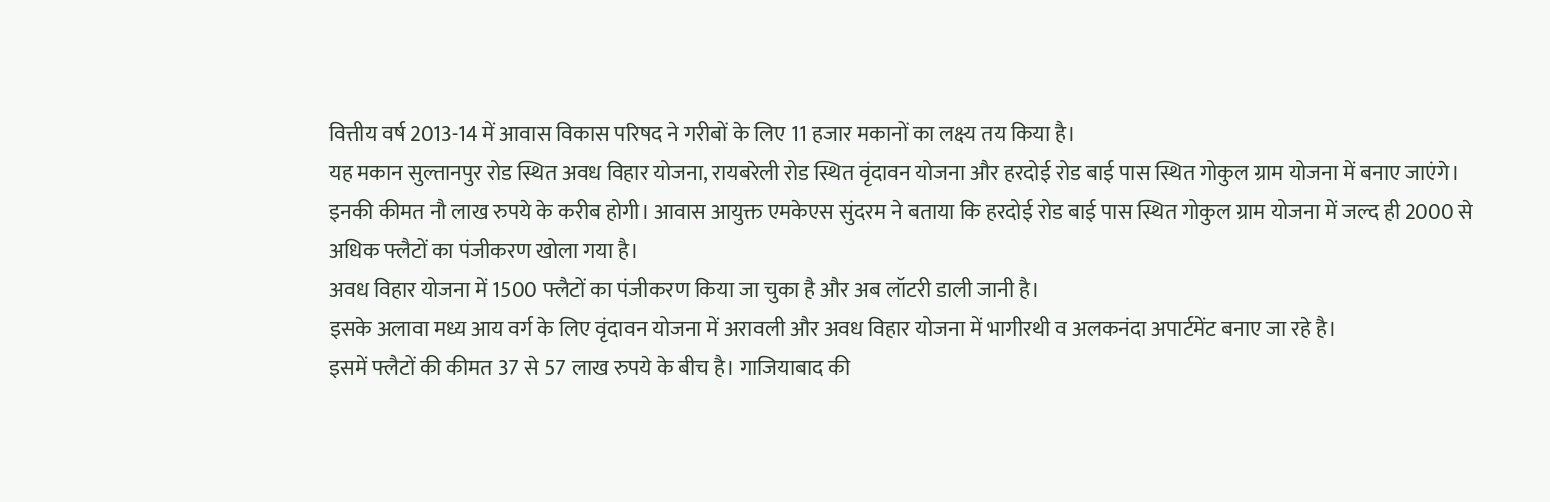वित्तीय वर्ष 2013-14 में आवास विकास परिषद ने गरीबों के लिए 11 हजार मकानों का लक्ष्य तय किया है।
यह मकान सुल्तानपुर रोड स्थित अवध विहार योजना, रायबरेली रोड स्थित वृंदावन योजना और हरदोई रोड बाई पास स्थित गोकुल ग्राम योजना में बनाए जाएंगे।
इनकी कीमत नौ लाख रुपये के करीब होगी। आवास आयुक्त एमकेएस सुंदरम ने बताया कि हरदोई रोड बाई पास स्थित गोकुल ग्राम योजना में जल्द ही 2000 से अधिक फ्लैटों का पंजीकरण खोला गया है।
अवध विहार योजना में 1500 फ्लैटों का पंजीकरण किया जा चुका है और अब लॉटरी डाली जानी है।
इसके अलावा मध्य आय वर्ग के लिए वृंदावन योजना में अरावली और अवध विहार योजना में भागीरथी व अलकनंदा अपार्टमेंट बनाए जा रहे है।
इसमें फ्लैटों की कीमत 37 से 57 लाख रुपये के बीच है। गाजियाबाद की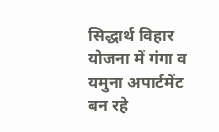सिद्धार्थ विहार योजना में गंगा व यमुना अपार्टमेंट बन रहे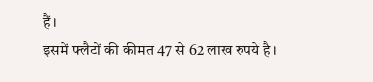हैं।
इसमें फ्लैटों की कीमत 47 से 62 लाख रुपये है।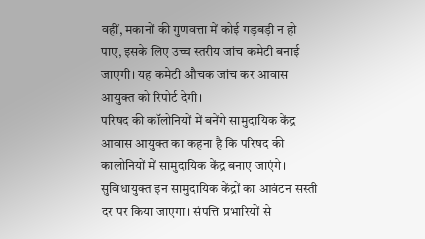वहीं, मकानों की गुणवत्ता में कोई गड़बड़ी न हो पाए, इसके लिए उच्च स्तरीय जांच कमेटी बनाई जाएगी। यह कमेटी औचक जांच कर आवास आयुक्त को रिपोर्ट देगी।
परिषद की कॉलोनियों में बनेंगे सामुदायिक केंद्र
आवास आयुक्त का कहना है कि परिषद की कालोनियों में सामुदायिक केंद्र बनाए जाएंगे। सुविधायुक्त इन सामुदायिक केंद्रों का आवंटन सस्ती दर पर किया जाएगा। संपत्ति प्रभारियों से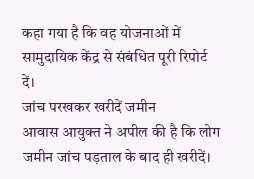कहा गया है कि वह योजनाओं में सामुदायिक केंद्र से संबंधित पूरी रिपोर्ट दें।
जांच परखकर खरीदें जमीन
आवास आयुक्त ने अपील की है कि लोग जमीन जांच पड़ताल के बाद ही खरीदें।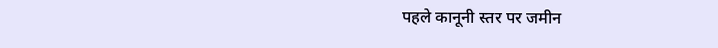पहले कानूनी स्तर पर जमीन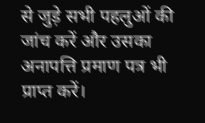से जुड़े सभी पहलुओं की जांच करें और उसका अनापत्ति प्रमाण पत्र भी प्राप्त करें।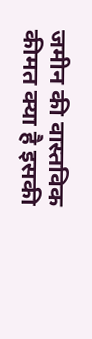जमीन की वास्तविक कीमत क्या है इसकी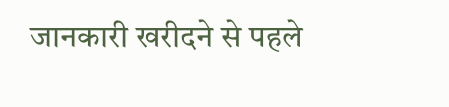जानकारी खरीदने से पहले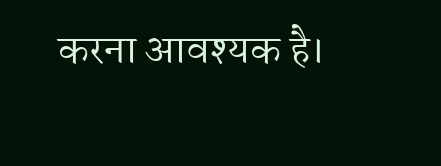करना आवश्यक है।